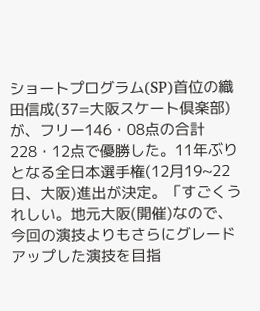ショートプログラム(SP)首位の織田信成(37=大阪スケート倶楽部)が、フリー146・08点の合計228・12点で優勝した。11年ぶりとなる全日本選手権(12月19~22日、大阪)進出が決定。「すごくうれしい。地元大阪(開催)なので、今回の演技よりもさらにグレードアップした演技を目指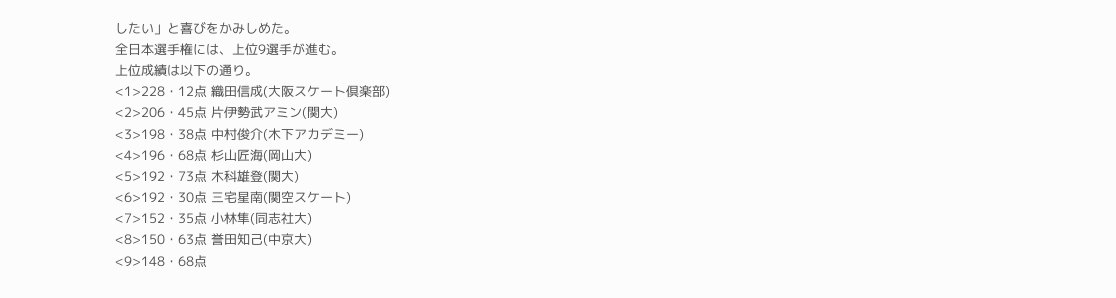したい」と喜びをかみしめた。
全日本選手権には、上位9選手が進む。
上位成績は以下の通り。
<1>228・12点 織田信成(大阪スケート倶楽部)
<2>206・45点 片伊勢武アミン(関大)
<3>198・38点 中村俊介(木下アカデミー)
<4>196・68点 杉山匠海(岡山大)
<5>192・73点 木科雄登(関大)
<6>192・30点 三宅星南(関空スケート)
<7>152・35点 小林隼(同志社大)
<8>150・63点 誉田知己(中京大)
<9>148・68点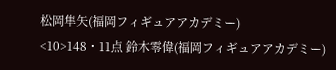松岡隼矢(福岡フィギュアアカデミー)
<10>148・11点 鈴木零偉(福岡フィギュアアカデミー)